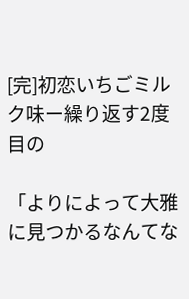[完]初恋いちごミルク味ー繰り返す2度目の

「よりによって大雅に見つかるなんてな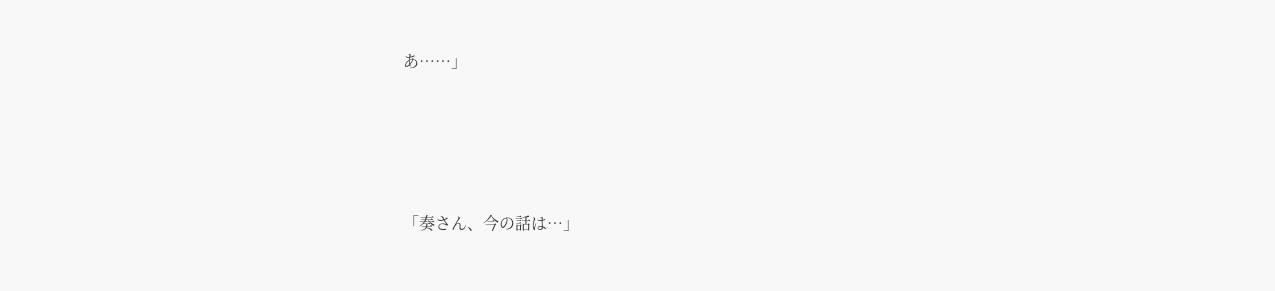あ……」






「奏さん、今の話は…」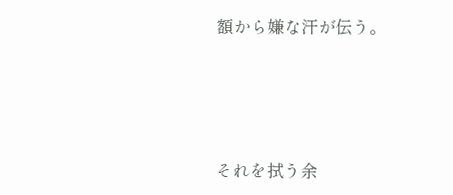額から嫌な汗が伝う。






それを拭う余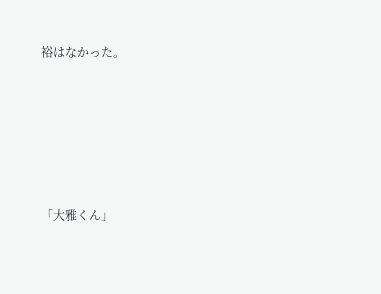裕はなかった。






「大雅くん」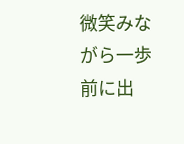微笑みながら一歩前に出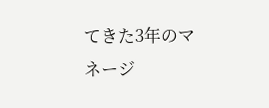てきた3年のマネージ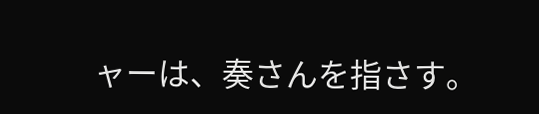ャーは、奏さんを指さす。